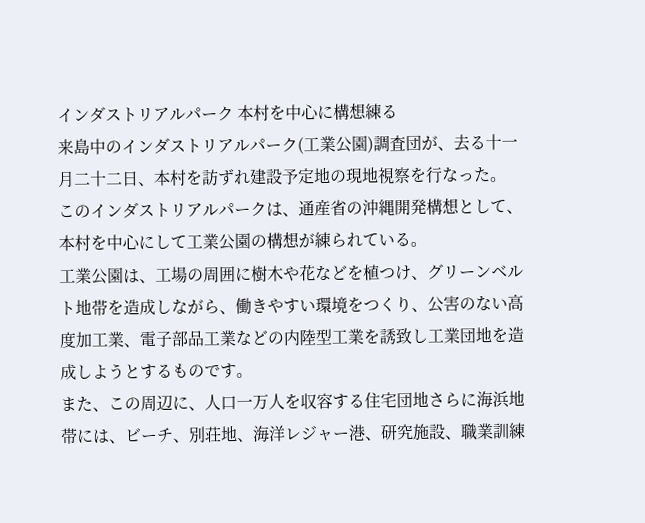インダストリアルパーク 本村を中心に構想練る
来島中のインダストリアルパーク(工業公園)調査団が、去る十一月二十二日、本村を訪ずれ建設予定地の現地視察を行なった。
このインダストリアルパークは、通産省の沖縄開発構想として、本村を中心にして工業公園の構想が練られている。
工業公園は、工場の周囲に樹木や花などを植つけ、グリーンベルト地帯を造成しながら、働きやすい環境をつくり、公害のない高度加工業、電子部品工業などの内陸型工業を誘致し工業団地を造成しようとするものです。
また、この周辺に、人口一万人を収容する住宅団地さらに海浜地帯には、ビーチ、別荘地、海洋レジャー港、研究施設、職業訓練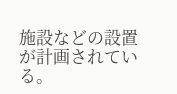施設などの設置が計画されている。